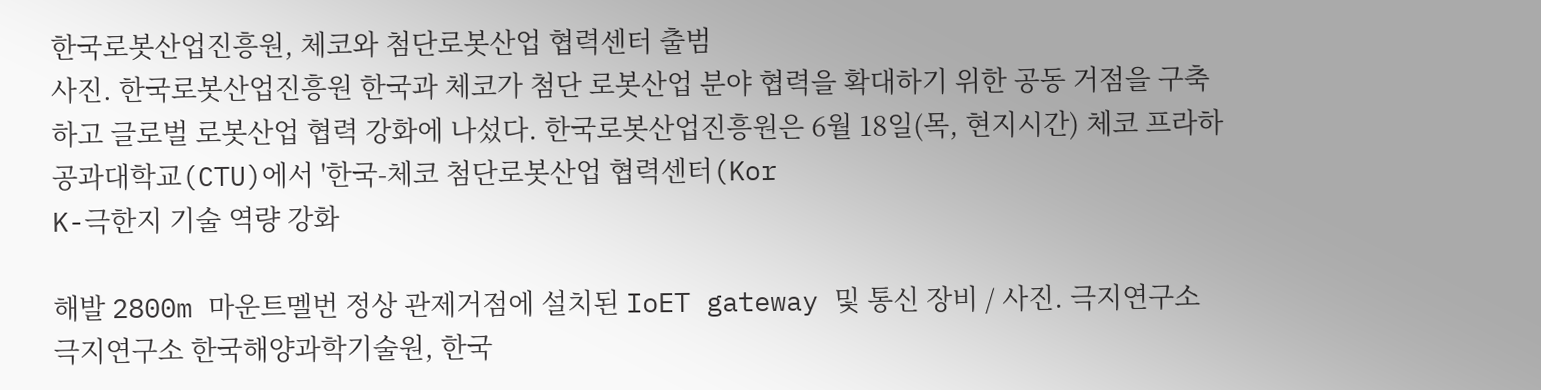한국로봇산업진흥원, 체코와 첨단로봇산업 협력센터 출범
사진. 한국로봇산업진흥원 한국과 체코가 첨단 로봇산업 분야 협력을 확대하기 위한 공동 거점을 구축하고 글로벌 로봇산업 협력 강화에 나섰다. 한국로봇산업진흥원은 6월 18일(목, 현지시간) 체코 프라하공과대학교(CTU)에서 '한국-체코 첨단로봇산업 협력센터(Kor
K-극한지 기술 역량 강화

해발 2800m 마운트멜번 정상 관제거점에 설치된 IoET gateway 및 통신 장비 / 사진. 극지연구소
극지연구소 한국해양과학기술원, 한국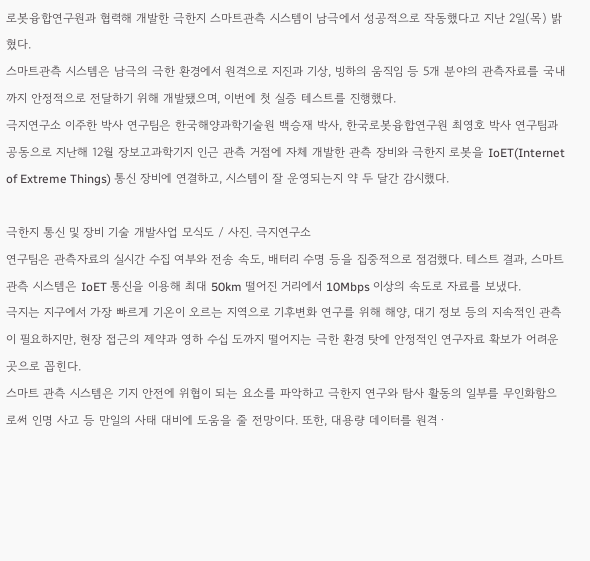로봇융합연구원과 협력해 개발한 극한지 스마트관측 시스템이 남극에서 성공적으로 작동했다고 지난 2일(목) 밝혔다.
스마트관측 시스템은 남극의 극한 환경에서 원격으로 지진과 기상, 빙하의 움직임 등 5개 분야의 관측자료를 국내까지 안정적으로 전달하기 위해 개발됐으며, 이번에 첫 실증 테스트를 진행했다.
극지연구소 이주한 박사 연구팀은 한국해양과학기술원 백승재 박사, 한국로봇융합연구원 최영호 박사 연구팀과 공동으로 지난해 12월 장보고과학기지 인근 관측 거점에 자체 개발한 관측 장비와 극한지 로봇을 IoET(Internet of Extreme Things) 통신 장비에 연결하고, 시스템이 잘 운영되는지 약 두 달간 감시했다.

극한지 통신 및 장비 기술 개발사업 모식도 / 사진. 극지연구소
연구팀은 관측자료의 실시간 수집 여부와 전송 속도, 배터리 수명 등을 집중적으로 점검했다. 테스트 결과, 스마트관측 시스템은 IoET 통신을 이용해 최대 50km 떨어진 거리에서 10Mbps 이상의 속도로 자료를 보냈다.
극지는 지구에서 가장 빠르게 기온이 오르는 지역으로 기후변화 연구를 위해 해양, 대기 정보 등의 지속적인 관측이 필요하지만, 현장 접근의 제약과 영하 수십 도까지 떨어지는 극한 환경 탓에 안정적인 연구자료 확보가 어려운 곳으로 꼽힌다.
스마트 관측 시스템은 기지 안전에 위협이 되는 요소를 파악하고 극한지 연구와 탐사 활동의 일부를 무인화함으로써 인명 사고 등 만일의 사태 대비에 도움을 줄 전망이다. 또한, 대용량 데이터를 원격ㆍ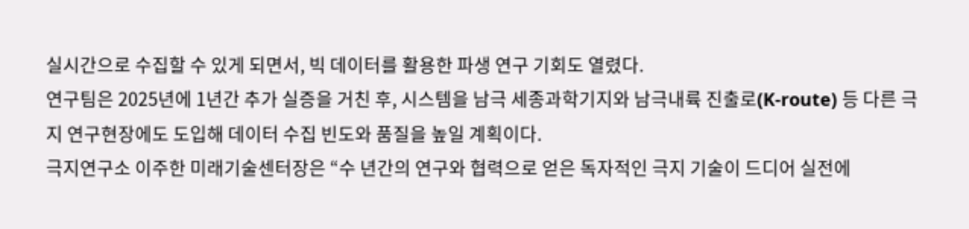실시간으로 수집할 수 있게 되면서, 빅 데이터를 활용한 파생 연구 기회도 열렸다.
연구팀은 2025년에 1년간 추가 실증을 거친 후, 시스템을 남극 세종과학기지와 남극내륙 진출로(K-route) 등 다른 극지 연구현장에도 도입해 데이터 수집 빈도와 품질을 높일 계획이다.
극지연구소 이주한 미래기술센터장은 “수 년간의 연구와 협력으로 얻은 독자적인 극지 기술이 드디어 실전에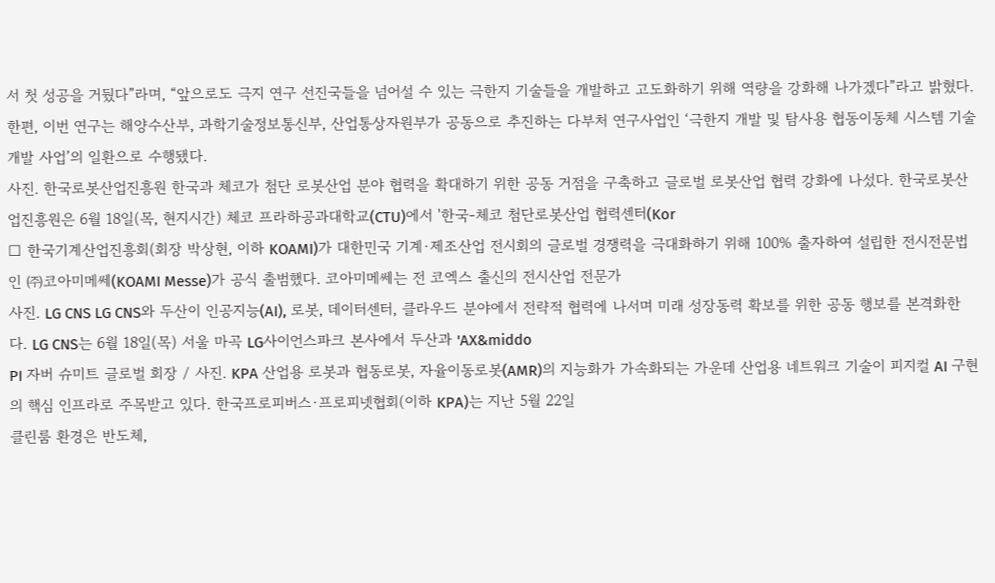서 첫 성공을 거뒀다”라며, “앞으로도 극지 연구 선진국들을 넘어설 수 있는 극한지 기술들을 개발하고 고도화하기 위해 역량을 강화해 나가겠다”라고 밝혔다.
한편, 이번 연구는 해양수산부, 과학기술정보통신부, 산업통상자원부가 공동으로 추진하는 다부처 연구사업인 ‘극한지 개발 및 탐사용 협동이동체 시스템 기술개발 사업’의 일환으로 수행됐다.
사진. 한국로봇산업진흥원 한국과 체코가 첨단 로봇산업 분야 협력을 확대하기 위한 공동 거점을 구축하고 글로벌 로봇산업 협력 강화에 나섰다. 한국로봇산업진흥원은 6월 18일(목, 현지시간) 체코 프라하공과대학교(CTU)에서 '한국-체코 첨단로봇산업 협력센터(Kor
□ 한국기계산업진흥회(회장 박상현, 이하 KOAMI)가 대한민국 기계·제조산업 전시회의 글로벌 경쟁력을 극대화하기 위해 100% 출자하여 설립한 전시전문법인 ㈜코아미메쎄(KOAMI Messe)가 공식 출범했다. 코아미메쎄는 전 코엑스 출신의 전시산업 전문가
사진. LG CNS LG CNS와 두산이 인공지능(AI), 로봇, 데이터센터, 클라우드 분야에서 전략적 협력에 나서며 미래 성장동력 확보를 위한 공동 행보를 본격화한다. LG CNS는 6월 18일(목) 서울 마곡 LG사이언스파크 본사에서 두산과 'AX&middo
PI 자버 슈미트 글로벌 회장 / 사진. KPA 산업용 로봇과 협동로봇, 자율이동로봇(AMR)의 지능화가 가속화되는 가운데 산업용 네트워크 기술이 피지컬 AI 구현의 핵심 인프라로 주목받고 있다. 한국프로피버스·프로피넷협회(이하 KPA)는 지난 5월 22일
클린룸 환경은 반도체,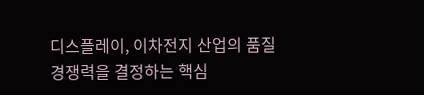디스플레이, 이차전지 산업의 품질 경쟁력을 결정하는 핵심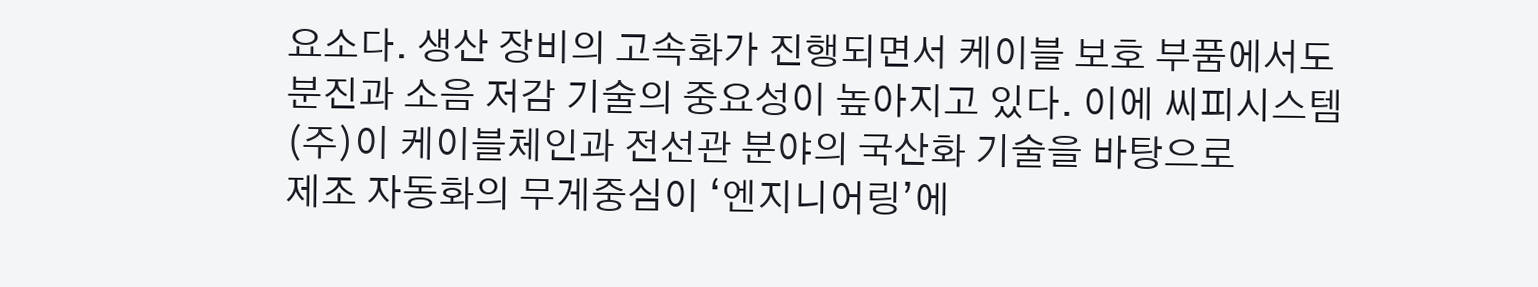요소다. 생산 장비의 고속화가 진행되면서 케이블 보호 부품에서도 분진과 소음 저감 기술의 중요성이 높아지고 있다. 이에 씨피시스템(주)이 케이블체인과 전선관 분야의 국산화 기술을 바탕으로
제조 자동화의 무게중심이 ‘엔지니어링’에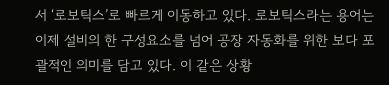서 ‘로보틱스’로 빠르게 이동하고 있다. 로보틱스라는 용어는 이제 설비의 한 구성요소를 넘어 공장 자동화를 위한 보다 포괄적인 의미를 담고 있다. 이 같은 상황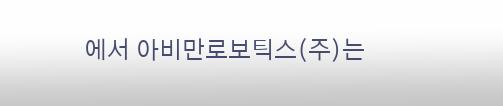에서 아비만로보틱스(주)는